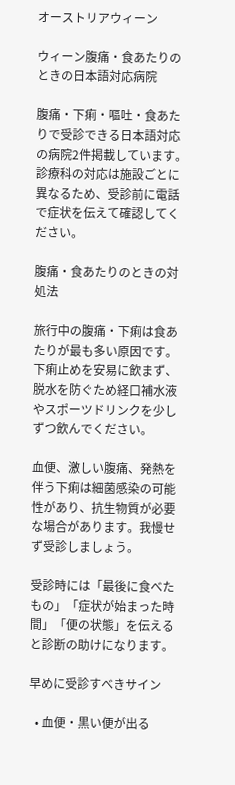オーストリアウィーン

ウィーン腹痛・食あたりのときの日本語対応病院

腹痛・下痢・嘔吐・食あたりで受診できる日本語対応の病院2件掲載しています。診療科の対応は施設ごとに異なるため、受診前に電話で症状を伝えて確認してください。

腹痛・食あたりのときの対処法

旅行中の腹痛・下痢は食あたりが最も多い原因です。下痢止めを安易に飲まず、脱水を防ぐため経口補水液やスポーツドリンクを少しずつ飲んでください。

血便、激しい腹痛、発熱を伴う下痢は細菌感染の可能性があり、抗生物質が必要な場合があります。我慢せず受診しましょう。

受診時には「最後に食べたもの」「症状が始まった時間」「便の状態」を伝えると診断の助けになります。

早めに受診すべきサイン

  • 血便・黒い便が出る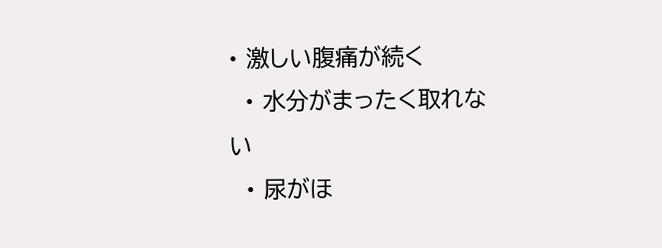• 激しい腹痛が続く
  • 水分がまったく取れない
  • 尿がほ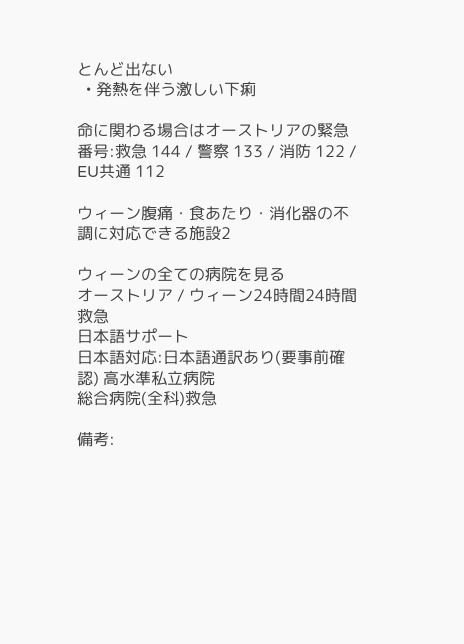とんど出ない
  • 発熱を伴う激しい下痢

命に関わる場合はオーストリアの緊急番号:救急 144 / 警察 133 / 消防 122 / EU共通 112

ウィーン腹痛・食あたり・消化器の不調に対応できる施設2

ウィーンの全ての病院を見る
オーストリア / ウィーン24時間24時間救急
日本語サポート
日本語対応:日本語通訳あり(要事前確認) 高水準私立病院
総合病院(全科)救急

備考: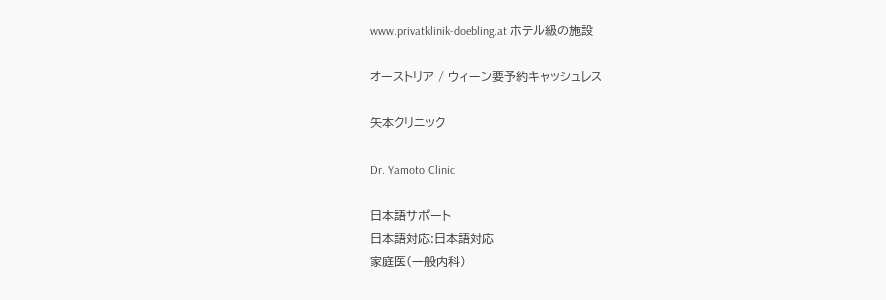www.privatklinik-doebling.at ホテル級の施設

オーストリア / ウィーン要予約キャッシュレス

矢本クリニック

Dr. Yamoto Clinic

日本語サポート
日本語対応:日本語対応
家庭医(一般内科)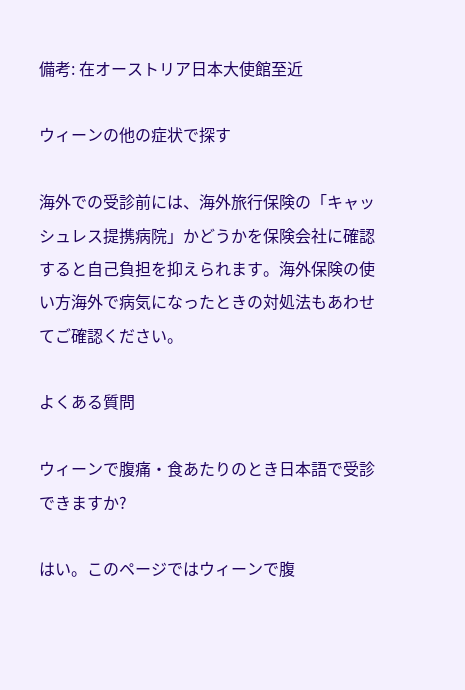備考: 在オーストリア日本大使館至近

ウィーンの他の症状で探す

海外での受診前には、海外旅行保険の「キャッシュレス提携病院」かどうかを保険会社に確認すると自己負担を抑えられます。海外保険の使い方海外で病気になったときの対処法もあわせてご確認ください。

よくある質問

ウィーンで腹痛・食あたりのとき日本語で受診できますか?

はい。このページではウィーンで腹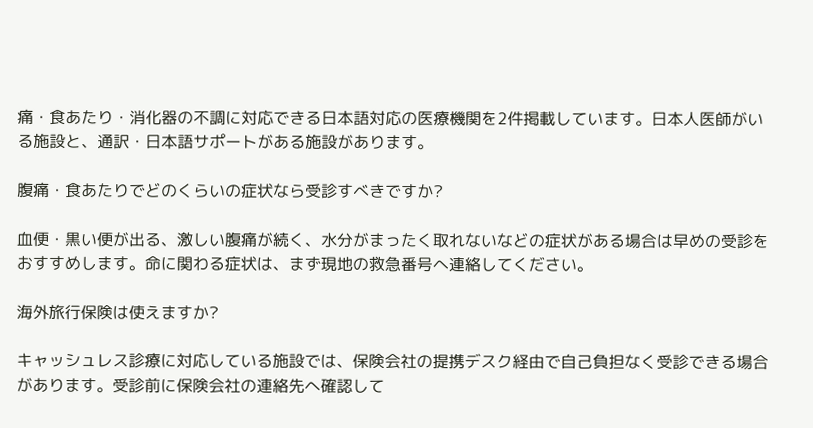痛・食あたり・消化器の不調に対応できる日本語対応の医療機関を2件掲載しています。日本人医師がいる施設と、通訳・日本語サポートがある施設があります。

腹痛・食あたりでどのくらいの症状なら受診すべきですか?

血便・黒い便が出る、激しい腹痛が続く、水分がまったく取れないなどの症状がある場合は早めの受診をおすすめします。命に関わる症状は、まず現地の救急番号へ連絡してください。

海外旅行保険は使えますか?

キャッシュレス診療に対応している施設では、保険会社の提携デスク経由で自己負担なく受診できる場合があります。受診前に保険会社の連絡先へ確認して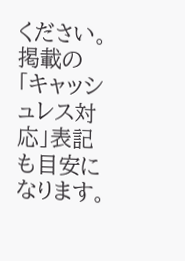ください。掲載の「キャッシュレス対応」表記も目安になります。